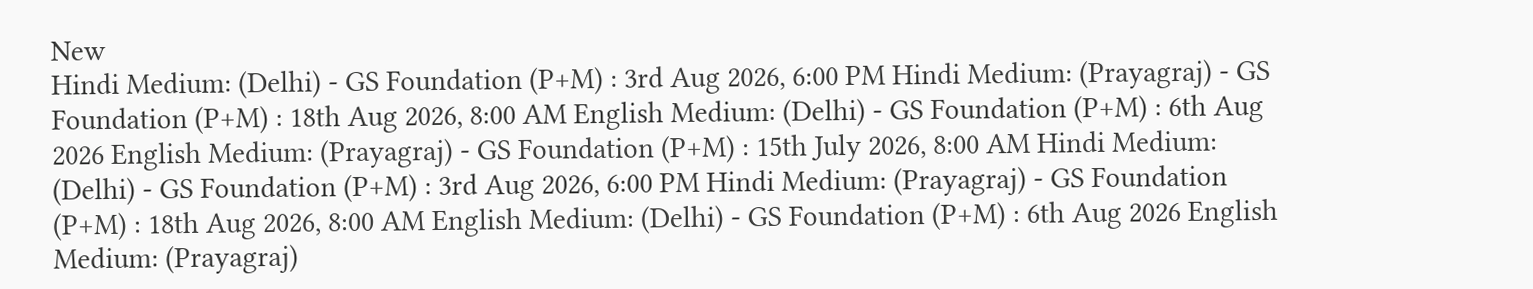New
Hindi Medium: (Delhi) - GS Foundation (P+M) : 3rd Aug 2026, 6:00 PM Hindi Medium: (Prayagraj) - GS Foundation (P+M) : 18th Aug 2026, 8:00 AM English Medium: (Delhi) - GS Foundation (P+M) : 6th Aug 2026 English Medium: (Prayagraj) - GS Foundation (P+M) : 15th July 2026, 8:00 AM Hindi Medium: (Delhi) - GS Foundation (P+M) : 3rd Aug 2026, 6:00 PM Hindi Medium: (Prayagraj) - GS Foundation (P+M) : 18th Aug 2026, 8:00 AM English Medium: (Delhi) - GS Foundation (P+M) : 6th Aug 2026 English Medium: (Prayagraj)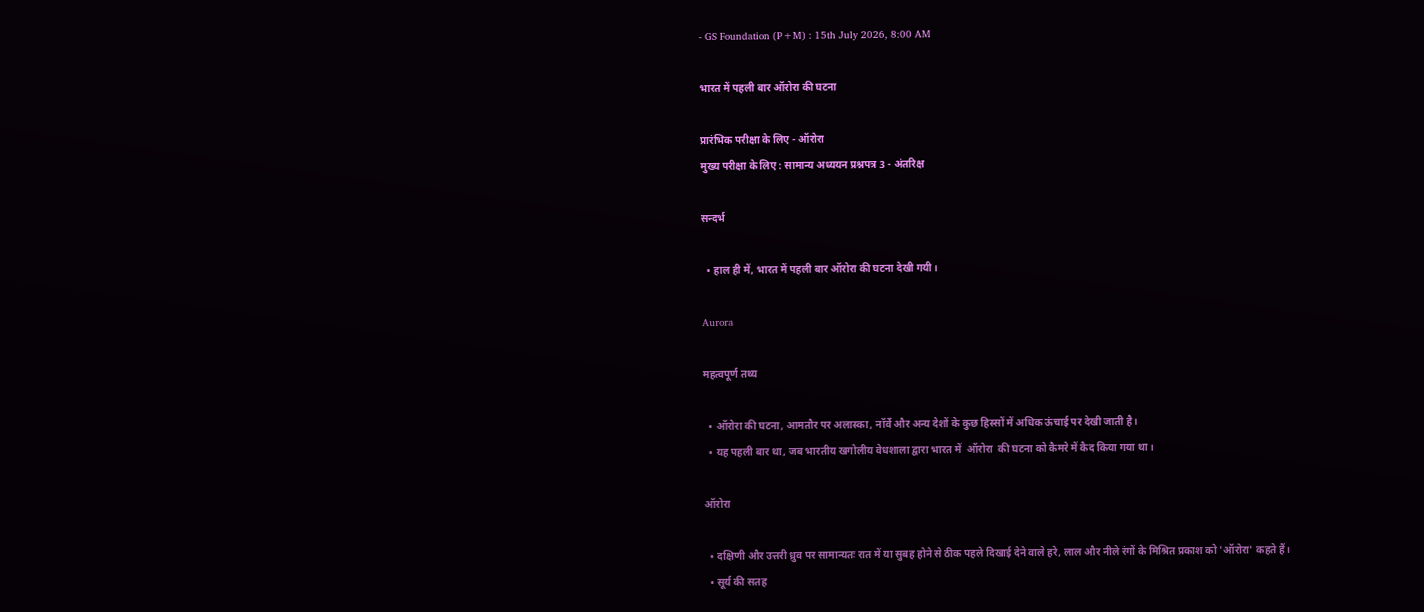- GS Foundation (P+M) : 15th July 2026, 8:00 AM

भारत में पहली बार ऑरोरा की घटना

प्रारंभिक परीक्षा के लिए - ऑरोरा
मुख्य परीक्षा के लिए : सामान्य अध्ययन प्रश्नपत्र 3 - अंतरिक्ष

सन्दर्भ

  • हाल ही में, भारत में पहली बार ऑरोरा की घटना देखी गयी।

Aurora

महत्वपूर्ण तथ्य

  • ऑरोरा की घटना, आमतौर पर अलास्का, नॉर्वे और अन्य देशों के कुछ हिस्सों में अधिक ऊंचाई पर देखी जाती है।
  • यह पहली बार था, जब भारतीय खगोलीय वेधशाला द्वारा भारत में  ऑरोरा  की घटना को कैमरे में कैद किया गया था।

ऑरोरा

  • दक्षिणी और उत्तरी ध्रुव पर सामान्यतः रात में या सुबह होने से ठीक पहले दिखाई देने वाले हरे, लाल और नीले रंगों के मिश्रित प्रकाश को 'ऑरोरा' कहते हैं।
  • सूर्य की सतह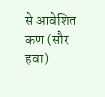से आवेशित कण (सौर हवा)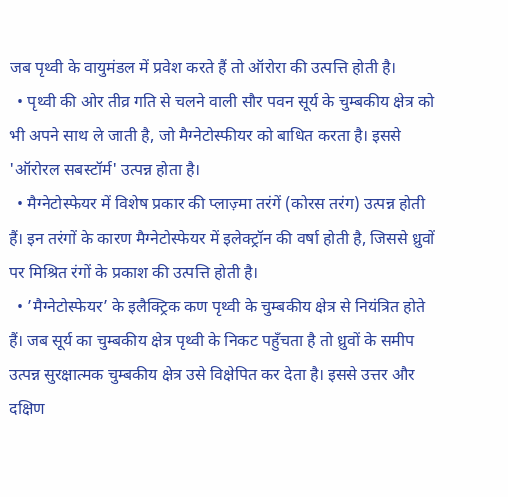जब पृथ्वी के वायुमंडल में प्रवेश करते हैं तो ऑरोरा की उत्पत्ति होती है।
  • पृथ्वी की ओर तीव्र गति से चलने वाली सौर पवन सूर्य के चुम्बकीय क्षेत्र को भी अपने साथ ले जाती है, जो मैग्नेटोस्फीयर को बाधित करता है। इससे 'ऑरोरल सबस्टॉर्म' उत्पन्न होता है।
  • मैग्नेटोस्फेयर में विशेष प्रकार की प्लाज़्मा तरंगें (कोरस तरंग) उत्पन्न होती हैं। इन तरंगों के कारण मैग्नेटोस्फेयर में इलेक्ट्रॉन की वर्षा होती है, जिससे ध्रुवों पर मिश्रित रंगों के प्रकाश की उत्पत्ति होती है।
  • ’मैग्नेटोस्फेयर’ के इलैक्ट्रिक कण पृथ्वी के चुम्बकीय क्षेत्र से नियंत्रित होते हैं। जब सूर्य का चुम्बकीय क्षेत्र पृथ्वी के निकट पहुँचता है तो ध्रुवों के समीप उत्पन्न सुरक्षात्मक चुम्बकीय क्षेत्र उसे विक्षेपित कर देता है। इससे उत्तर और दक्षिण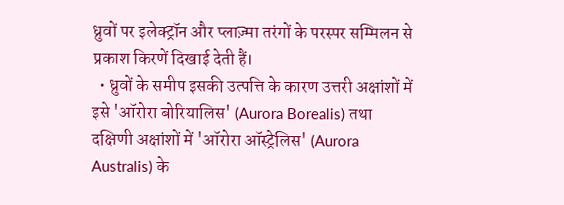ध्रुवों पर इलेक्ट्रॉन और प्लाज़्मा तरंगों के परस्पर सम्मिलन से प्रकाश किरणें दिखाई देती हैं।
  • ध्रुवों के समीप इसकी उत्पत्ति के कारण उत्तरी अक्षांशों में इसे 'ऑरोरा बोरियालिस' (Aurora Borealis) तथा दक्षिणी अक्षांशों में 'ऑरोरा ऑस्ट्रेलिस' (Aurora Australis) के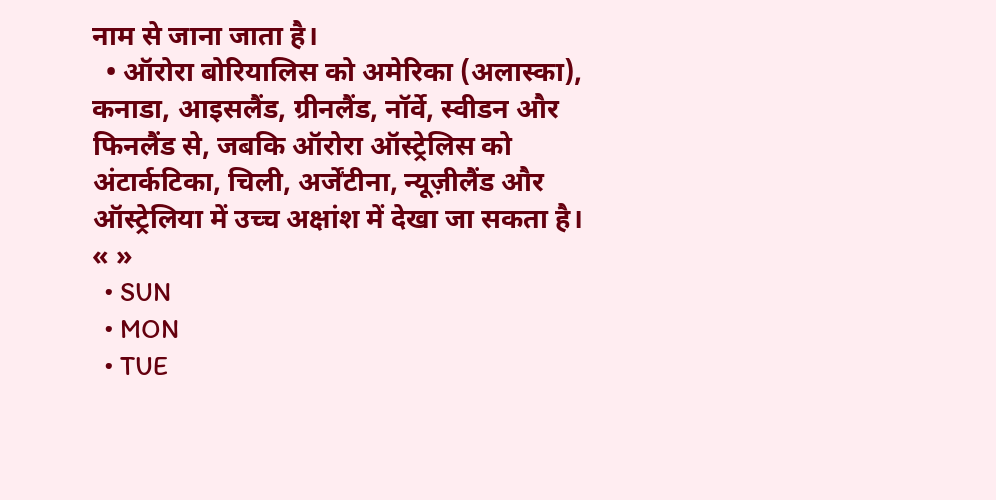नाम से जाना जाता है।
  • ऑरोरा बोरियालिस को अमेरिका (अलास्का), कनाडा, आइसलैंड, ग्रीनलैंड, नॉर्वे, स्वीडन और फिनलैंड से, जबकि ऑरोरा ऑस्ट्रेलिस को अंटार्कटिका, चिली, अर्जेंटीना, न्यूज़ीलैंड और ऑस्ट्रेलिया में उच्च अक्षांश में देखा जा सकता है।
« »
  • SUN
  • MON
  • TUE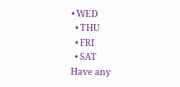• WED
  • THU
  • FRI
  • SAT
Have any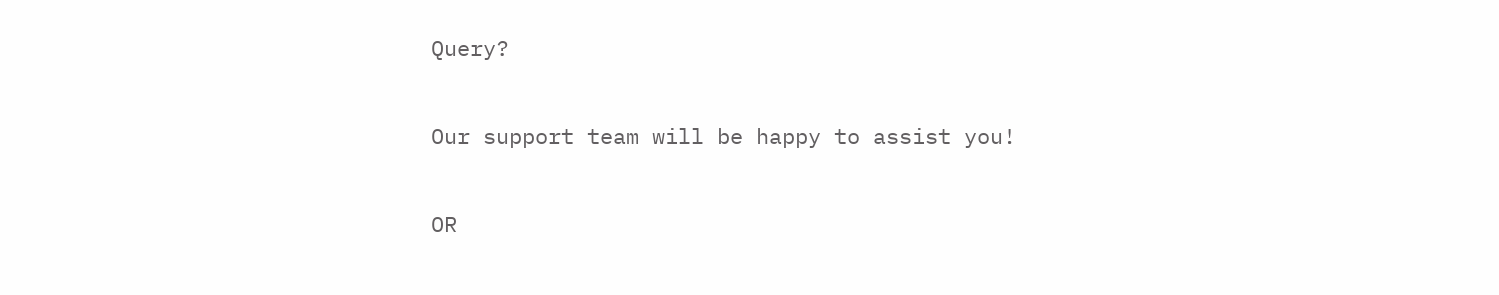Query?

Our support team will be happy to assist you!

OR